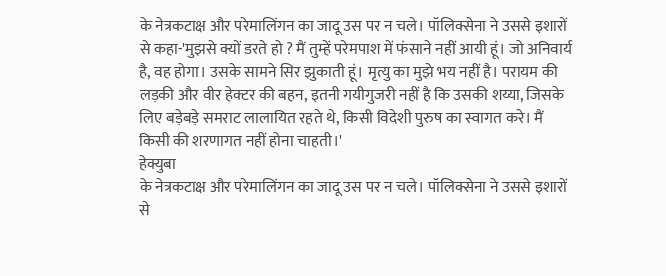के नेत्रकटाक्ष और परेमालिंगन का जादू उस पर न चले। पॉलिक्सेना ने उससे इशारों से कहा-'मुझसे क्यों डरते हो ? मैं तुम्हें परेमपाश में फंसाने नहीं आयी हूं। जो अनिवार्य है, वह होगा। उसके सामने सिर झुकाती हूं। मृत्यु का मुझे भय नहीं है। परायम की लड़की और वीर हेक्टर की बहन, इतनी गयीगुजरी नहीं है कि उसकी शय्या, जिसके लिए बड़ेबड़े समराट लालायित रहते थे, किसी विदेशी पुरुष का स्वागत करे। मैं किसी की शरणागत नहीं होना चाहती।'
हेक्युबा
के नेत्रकटाक्ष और परेमालिंगन का जादू उस पर न चले। पॉलिक्सेना ने उससे इशारों से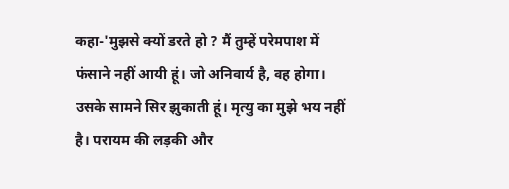कहा-'मुझसे क्यों डरते हो ? मैं तुम्हें परेमपाश में फंसाने नहीं आयी हूं। जो अनिवार्य है, वह होगा। उसके सामने सिर झुकाती हूं। मृत्यु का मुझे भय नहीं है। परायम की लड़की और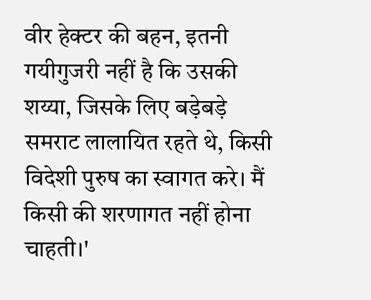वीर हेक्टर की बहन, इतनी गयीगुजरी नहीं है कि उसकी शय्या, जिसके लिए बड़ेबड़े समराट लालायित रहते थे, किसी विदेशी पुरुष का स्वागत करे। मैं किसी की शरणागत नहीं होना चाहती।'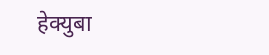हेक्युबा